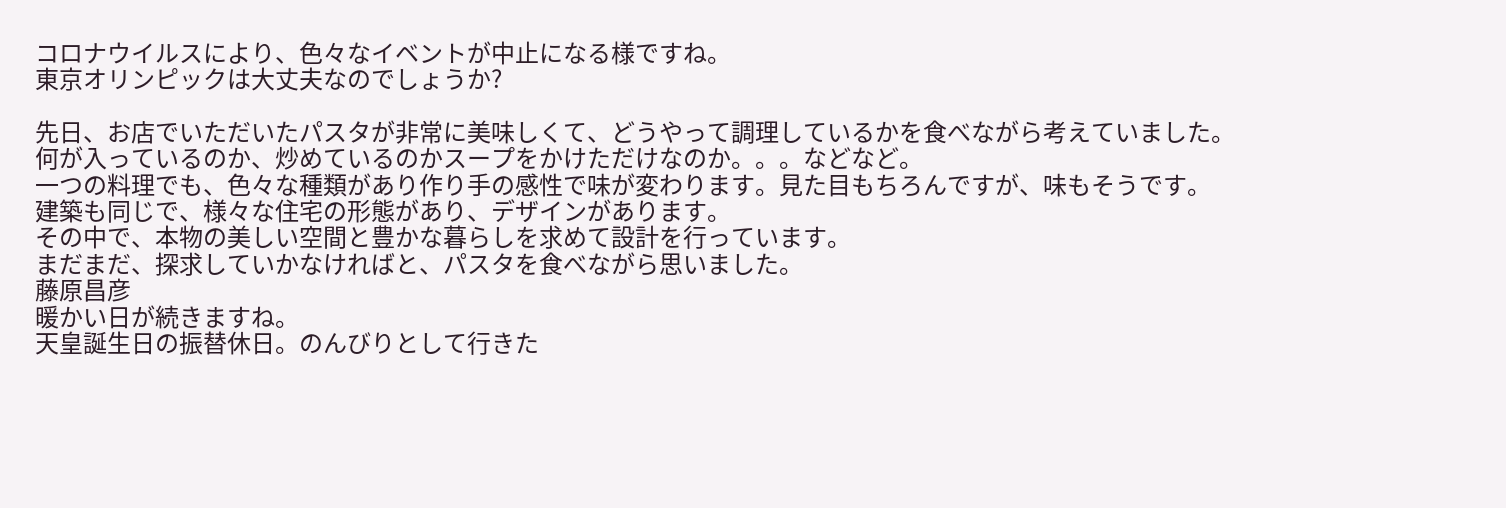コロナウイルスにより、色々なイベントが中止になる様ですね。
東京オリンピックは大丈夫なのでしょうか?

先日、お店でいただいたパスタが非常に美味しくて、どうやって調理しているかを食べながら考えていました。
何が入っているのか、炒めているのかスープをかけただけなのか。。。などなど。
一つの料理でも、色々な種類があり作り手の感性で味が変わります。見た目もちろんですが、味もそうです。
建築も同じで、様々な住宅の形態があり、デザインがあります。
その中で、本物の美しい空間と豊かな暮らしを求めて設計を行っています。
まだまだ、探求していかなければと、パスタを食べながら思いました。
藤原昌彦
暖かい日が続きますね。
天皇誕生日の振替休日。のんびりとして行きた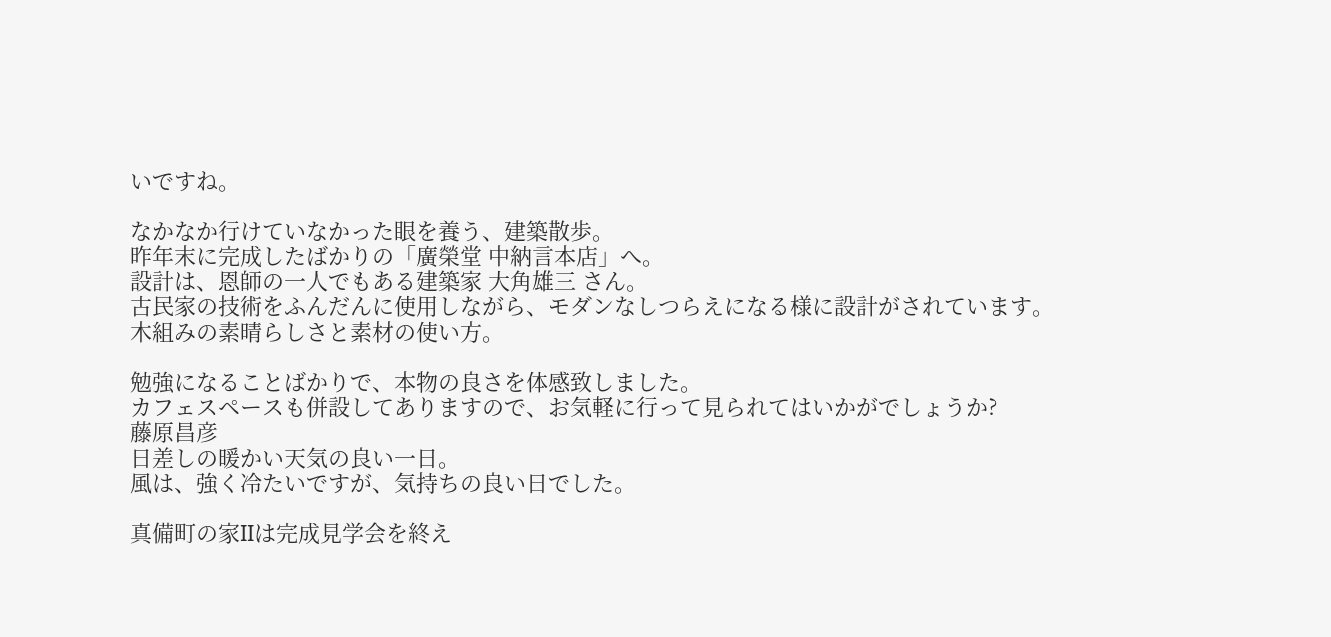いですね。

なかなか行けていなかった眼を養う、建築散歩。
昨年末に完成したばかりの「廣榮堂 中納言本店」へ。
設計は、恩師の一人でもある建築家 大角雄三 さん。
古民家の技術をふんだんに使用しながら、モダンなしつらえになる様に設計がされています。
木組みの素晴らしさと素材の使い方。

勉強になることばかりで、本物の良さを体感致しました。
カフェスペースも併設してありますので、お気軽に行って見られてはいかがでしょうか?
藤原昌彦
日差しの暖かい天気の良い一日。
風は、強く冷たいですが、気持ちの良い日でした。

真備町の家IIは完成見学会を終え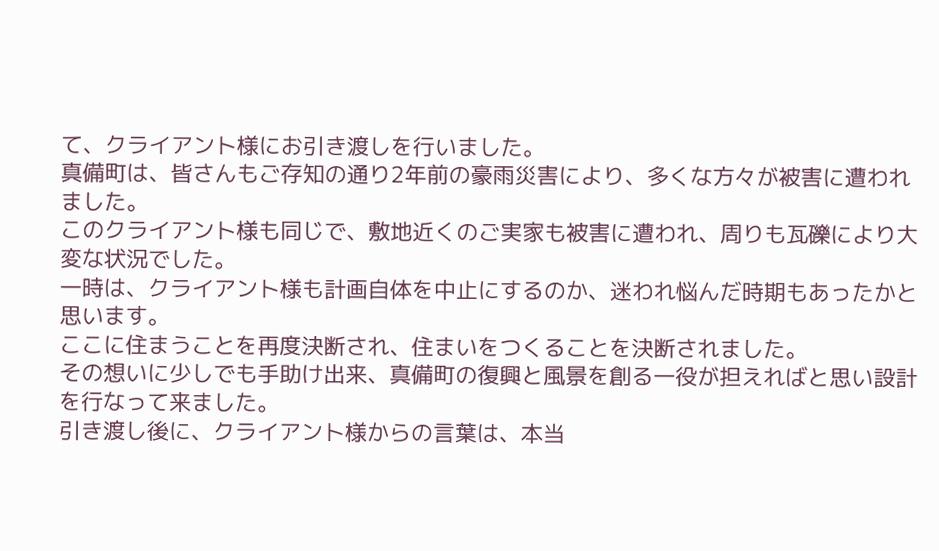て、クライアント様にお引き渡しを行いました。
真備町は、皆さんもご存知の通り2年前の豪雨災害により、多くな方々が被害に遭われました。
このクライアント様も同じで、敷地近くのご実家も被害に遭われ、周りも瓦礫により大変な状況でした。
一時は、クライアント様も計画自体を中止にするのか、迷われ悩んだ時期もあったかと思います。
ここに住まうことを再度決断され、住まいをつくることを決断されました。
その想いに少しでも手助け出来、真備町の復興と風景を創る一役が担えればと思い設計を行なって来ました。
引き渡し後に、クライアント様からの言葉は、本当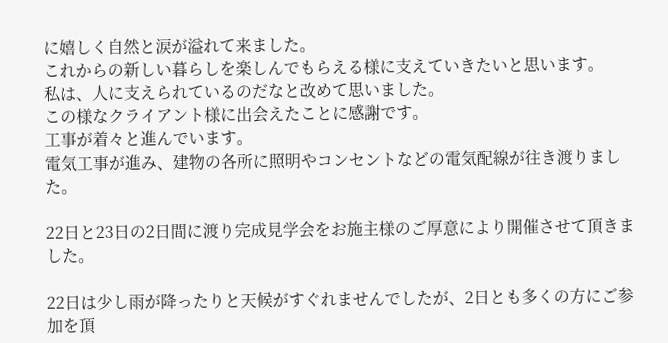に嬉しく自然と涙が溢れて来ました。
これからの新しい暮らしを楽しんでもらえる様に支えていきたいと思います。
私は、人に支えられているのだなと改めて思いました。
この様なクライアント様に出会えたことに感謝です。
工事が着々と進んでいます。
電気工事が進み、建物の各所に照明やコンセントなどの電気配線が往き渡りました。

22日と23日の2日間に渡り完成見学会をお施主様のご厚意により開催させて頂きました。

22日は少し雨が降ったりと天候がすぐれませんでしたが、2日とも多くの方にご参加を頂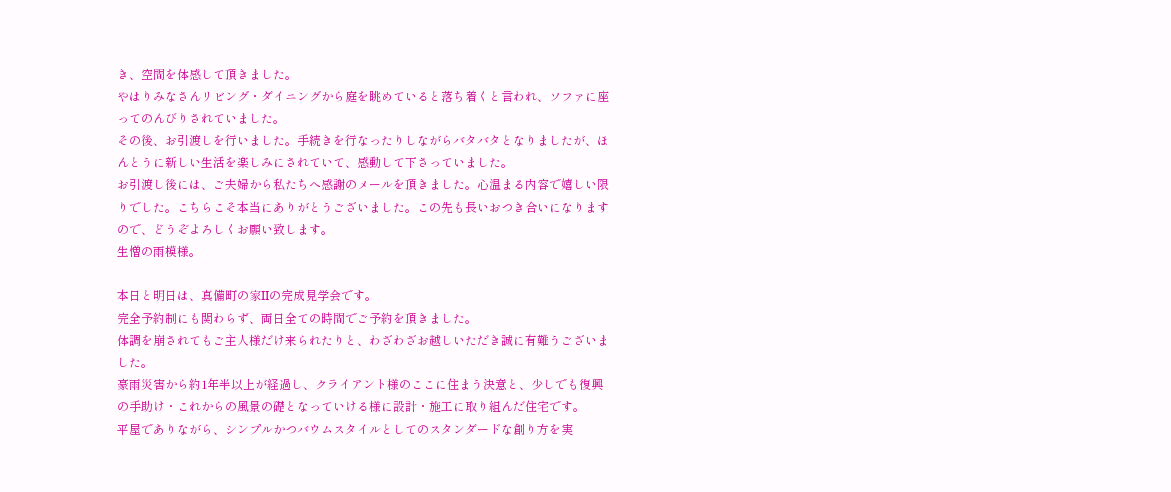き、空間を体感して頂きました。
やはりみなさんリビング・ダイニングから庭を眺めていると落ち着くと言われ、ソファに座ってのんびりされていました。
その後、お引渡しを行いました。手続きを行なったりしながらバタバタとなりましたが、ほんとうに新しい生活を楽しみにされていて、感動して下さっていました。
お引渡し後には、ご夫婦から私たちへ感謝のメールを頂きました。心温まる内容で嬉しい限りでした。こちらこそ本当にありがとうございました。この先も長いおつき合いになりますので、どうぞよろしくお願い致します。
生憎の雨模様。

本日と明日は、真備町の家IIの完成見学会です。
完全予約制にも関わらず、両日全ての時間でご予約を頂きました。
体調を崩されてもご主人様だけ来られたりと、わざわざお越しいただき誠に有難うございました。
豪雨災害から約1年半以上が経過し、クライアント様のここに住まう決意と、少しでも復興の手助け・これからの風景の礎となっていける様に設計・施工に取り組んだ住宅です。
平屋でありながら、シンプルかつバウムスタイルとしてのスタンダードな創り方を実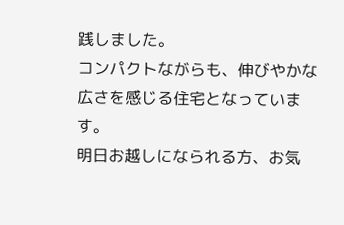践しました。
コンパクトながらも、伸びやかな広さを感じる住宅となっています。
明日お越しになられる方、お気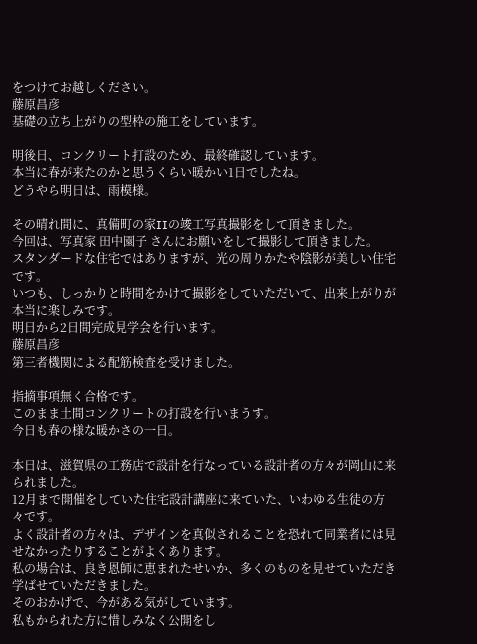をつけてお越しください。
藤原昌彦
基礎の立ち上がりの型枠の施工をしています。

明後日、コンクリート打設のため、最終確認しています。
本当に春が来たのかと思うくらい暖かい1日でしたね。
どうやら明日は、雨模様。

その晴れ間に、真備町の家IIの竣工写真撮影をして頂きました。
今回は、写真家 田中園子 さんにお願いをして撮影して頂きました。
スタンダードな住宅ではありますが、光の周りかたや陰影が美しい住宅です。
いつも、しっかりと時間をかけて撮影をしていただいて、出来上がりが本当に楽しみです。
明日から2日間完成見学会を行います。
藤原昌彦
第三者機関による配筋検査を受けました。

指摘事項無く合格です。
このまま土間コンクリートの打設を行いまうす。
今日も春の様な暖かさの一日。

本日は、滋賀県の工務店で設計を行なっている設計者の方々が岡山に来られました。
12月まで開催をしていた住宅設計講座に来ていた、いわゆる生徒の方々です。
よく設計者の方々は、デザインを真似されることを恐れて同業者には見せなかったりすることがよくあります。
私の場合は、良き恩師に恵まれたせいか、多くのものを見せていただき学ばせていただきました。
そのおかげで、今がある気がしています。
私もかられた方に惜しみなく公開をし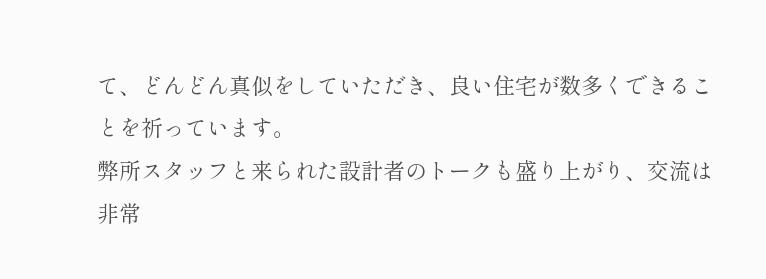て、どんどん真似をしていただき、良い住宅が数多くできることを祈っています。
弊所スタッフと来られた設計者のトークも盛り上がり、交流は非常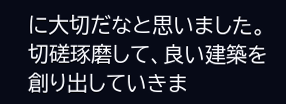に大切だなと思いました。
切磋琢磨して、良い建築を創り出していきま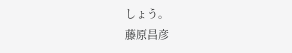しょう。
藤原昌彦